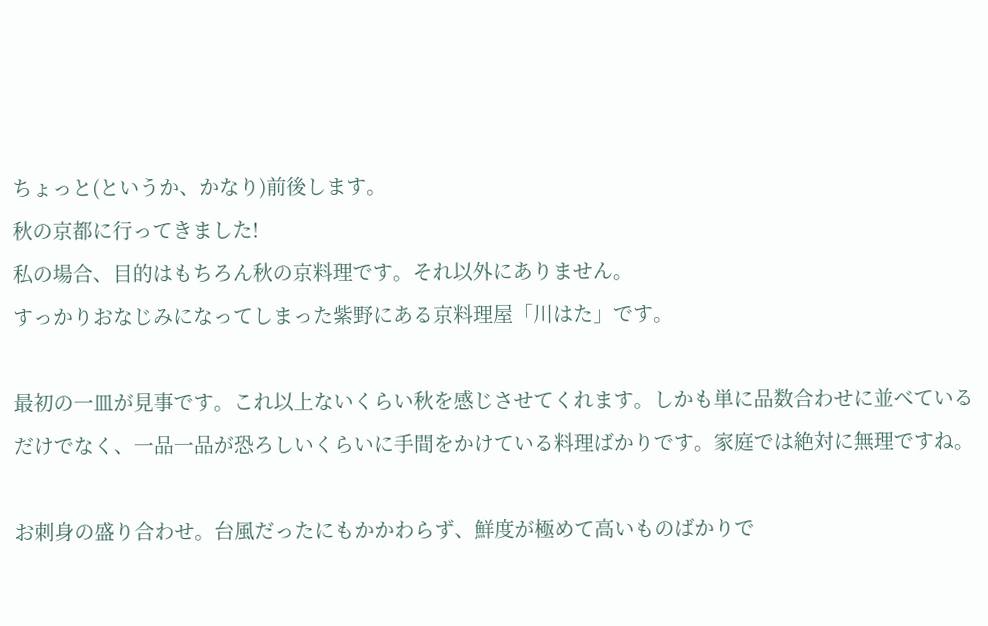ちょっと(というか、かなり)前後します。
秋の京都に行ってきました!
私の場合、目的はもちろん秋の京料理です。それ以外にありません。
すっかりおなじみになってしまった紫野にある京料理屋「川はた」です。

最初の一皿が見事です。これ以上ないくらい秋を感じさせてくれます。しかも単に品数合わせに並べているだけでなく、一品一品が恐ろしいくらいに手間をかけている料理ばかりです。家庭では絶対に無理ですね。

お刺身の盛り合わせ。台風だったにもかかわらず、鮮度が極めて高いものばかりで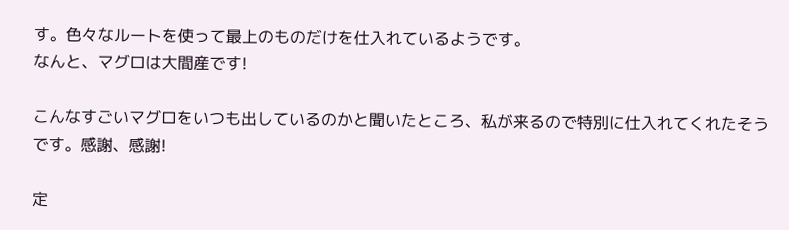す。色々なルートを使って最上のものだけを仕入れているようです。
なんと、マグロは大間産です!

こんなすごいマグロをいつも出しているのかと聞いたところ、私が来るので特別に仕入れてくれたそうです。感謝、感謝!

定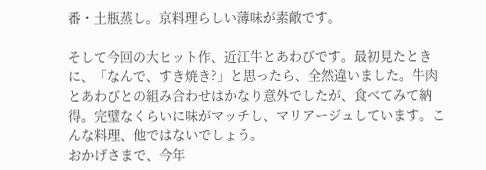番・土瓶蒸し。京料理らしい薄味が素敵です。

そして今回の大ヒット作、近江牛とあわびです。最初見たときに、「なんで、すき焼き?」と思ったら、全然違いました。牛肉とあわびとの組み合わせはかなり意外でしたが、食べてみて納得。完璧なくらいに味がマッチし、マリアージュしています。こんな料理、他ではないでしょう。
おかげさまで、今年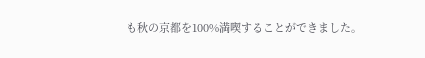も秋の京都を100%満喫することができました。